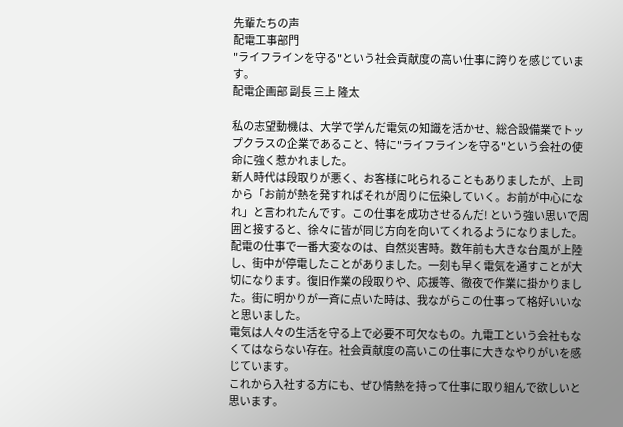先輩たちの声
配電工事部門
"ライフラインを守る"という社会貢献度の高い仕事に誇りを感じています。
配電企画部 副長 三上 隆太

私の志望動機は、大学で学んだ電気の知識を活かせ、総合設備業でトップクラスの企業であること、特に"ライフラインを守る"という会社の使命に強く惹かれました。
新人時代は段取りが悪く、お客様に叱られることもありましたが、上司から「お前が熱を発すればそれが周りに伝染していく。お前が中心になれ」と言われたんです。この仕事を成功させるんだ! という強い思いで周囲と接すると、徐々に皆が同じ方向を向いてくれるようになりました。
配電の仕事で一番大変なのは、自然災害時。数年前も大きな台風が上陸し、街中が停電したことがありました。一刻も早く電気を通すことが大切になります。復旧作業の段取りや、応援等、徹夜で作業に掛かりました。街に明かりが一斉に点いた時は、我ながらこの仕事って格好いいなと思いました。
電気は人々の生活を守る上で必要不可欠なもの。九電工という会社もなくてはならない存在。社会貢献度の高いこの仕事に大きなやりがいを感じています。
これから入社する方にも、ぜひ情熱を持って仕事に取り組んで欲しいと思います。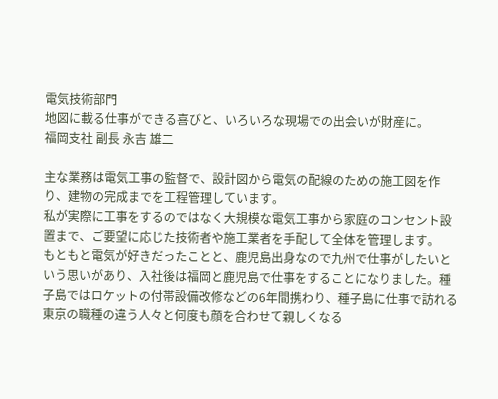電気技術部門
地図に載る仕事ができる喜びと、いろいろな現場での出会いが財産に。
福岡支社 副長 永吉 雄二

主な業務は電気工事の監督で、設計図から電気の配線のための施工図を作り、建物の完成までを工程管理しています。
私が実際に工事をするのではなく大規模な電気工事から家庭のコンセント設置まで、ご要望に応じた技術者や施工業者を手配して全体を管理します。
もともと電気が好きだったことと、鹿児島出身なので九州で仕事がしたいという思いがあり、入社後は福岡と鹿児島で仕事をすることになりました。種子島ではロケットの付帯設備改修などの6年間携わり、種子島に仕事で訪れる東京の職種の違う人々と何度も顔を合わせて親しくなる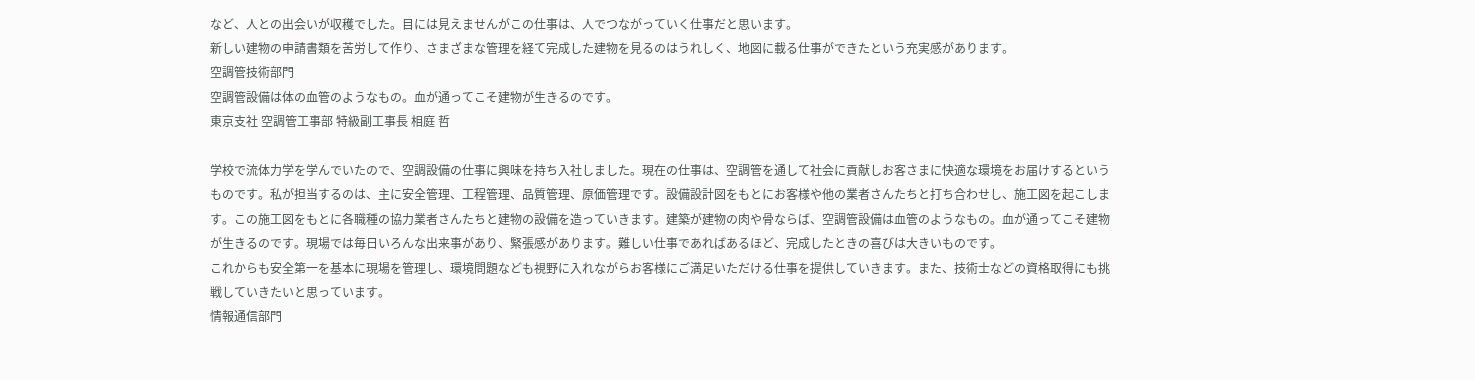など、人との出会いが収穫でした。目には見えませんがこの仕事は、人でつながっていく仕事だと思います。
新しい建物の申請書類を苦労して作り、さまざまな管理を経て完成した建物を見るのはうれしく、地図に載る仕事ができたという充実感があります。
空調管技術部門
空調管設備は体の血管のようなもの。血が通ってこそ建物が生きるのです。
東京支社 空調管工事部 特級副工事長 相庭 哲

学校で流体力学を学んでいたので、空調設備の仕事に興味を持ち入社しました。現在の仕事は、空調管を通して社会に貢献しお客さまに快適な環境をお届けするというものです。私が担当するのは、主に安全管理、工程管理、品質管理、原価管理です。設備設計図をもとにお客様や他の業者さんたちと打ち合わせし、施工図を起こします。この施工図をもとに各職種の協力業者さんたちと建物の設備を造っていきます。建築が建物の肉や骨ならば、空調管設備は血管のようなもの。血が通ってこそ建物が生きるのです。現場では毎日いろんな出来事があり、緊張感があります。難しい仕事であればあるほど、完成したときの喜びは大きいものです。
これからも安全第一を基本に現場を管理し、環境問題なども視野に入れながらお客様にご満足いただける仕事を提供していきます。また、技術士などの資格取得にも挑戦していきたいと思っています。
情報通信部門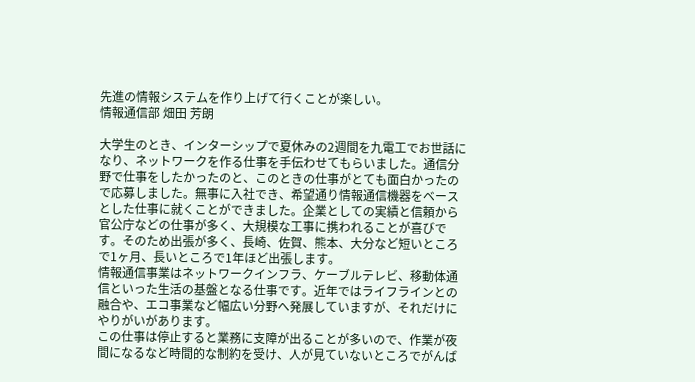先進の情報システムを作り上げて行くことが楽しい。
情報通信部 畑田 芳朗

大学生のとき、インターシップで夏休みの2週間を九電工でお世話になり、ネットワークを作る仕事を手伝わせてもらいました。通信分野で仕事をしたかったのと、このときの仕事がとても面白かったので応募しました。無事に入社でき、希望通り情報通信機器をベースとした仕事に就くことができました。企業としての実績と信頼から官公庁などの仕事が多く、大規模な工事に携われることが喜びです。そのため出張が多く、長崎、佐賀、熊本、大分など短いところで1ヶ月、長いところで1年ほど出張します。
情報通信事業はネットワークインフラ、ケーブルテレビ、移動体通信といった生活の基盤となる仕事です。近年ではライフラインとの融合や、エコ事業など幅広い分野へ発展していますが、それだけにやりがいがあります。
この仕事は停止すると業務に支障が出ることが多いので、作業が夜間になるなど時間的な制約を受け、人が見ていないところでがんば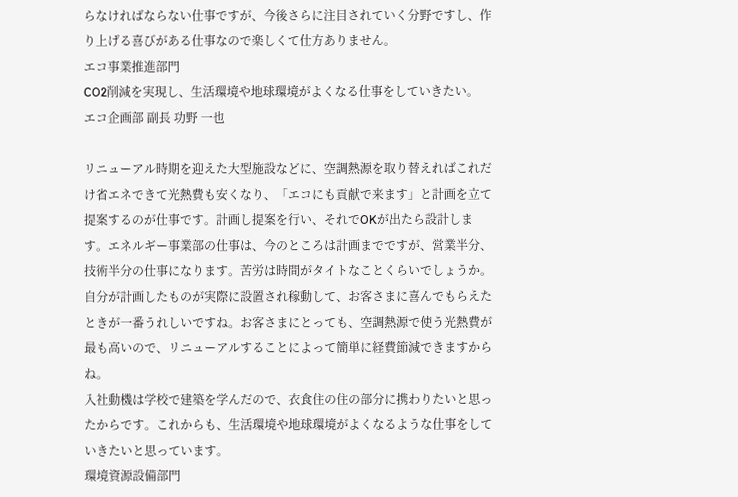らなければならない仕事ですが、今後さらに注目されていく分野ですし、作り上げる喜びがある仕事なので楽しくて仕方ありません。
エコ事業推進部門
CO2削減を実現し、生活環境や地球環境がよくなる仕事をしていきたい。
エコ企画部 副長 功野 一也

リニューアル時期を迎えた大型施設などに、空調熱源を取り替えればこれだけ省エネできて光熱費も安くなり、「エコにも貢献で来ます」と計画を立て提案するのが仕事です。計画し提案を行い、それでOKが出たら設計します。エネルギー事業部の仕事は、今のところは計画までですが、営業半分、技術半分の仕事になります。苦労は時間がタイトなことくらいでしょうか。
自分が計画したものが実際に設置され稼動して、お客さまに喜んでもらえたときが一番うれしいですね。お客さまにとっても、空調熱源で使う光熱費が最も高いので、リニューアルすることによって簡単に経費節減できますからね。
入社動機は学校で建築を学んだので、衣食住の住の部分に携わりたいと思ったからです。これからも、生活環境や地球環境がよくなるような仕事をしていきたいと思っています。
環境資源設備部門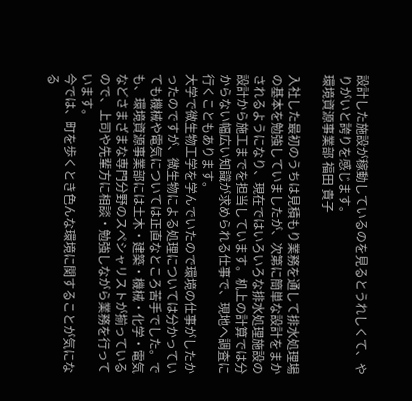設計した施設が稼動しているのを見るとうれしくて、やりがいと誇りを感じます。
環境資源事業部 福田 貴子

入社した最初のうちは見積もり業務を通して排水処理場の基本を勉強していましたが、次第に簡単な設計をまかされるようになり、現在ではいろいろな排水処理施設の設計から施工までを担当しています。机上の計算では分からない幅広い知識が求められる仕事で、現地へ調査に行くこともあります。
大学で微生物工学を学んでいたので環境の仕事がしたかったのですが、微生物による処理については分かっていても機械や電気については正直なところ苦手でした。でも、環境資源事業部には土木・建築・機械・化学・電気などさまざまな専門分野のスペシャリストが揃っているので、上司や先輩方に相談・勉強しながら業務を行っています。
今では、町を歩くとき色んな環境に関することが気になる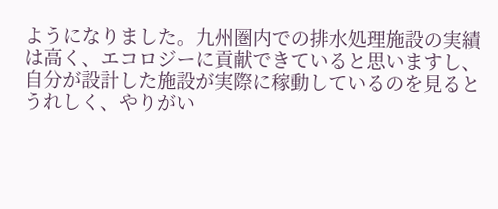ようになりました。九州圏内での排水処理施設の実績は高く、エコロジーに貢献できていると思いますし、自分が設計した施設が実際に稼動しているのを見るとうれしく、やりがい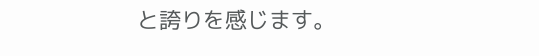と誇りを感じます。